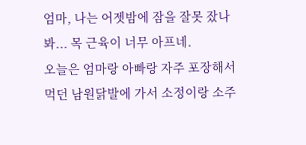엄마, 나는 어젯밤에 잠을 잘못 잤나봐... 목 근육이 너무 아프네.
오늘은 엄마랑 아빠랑 자주 포장해서 먹던 남원닭발에 가서 소정이랑 소주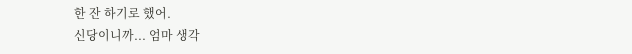한 잔 하기로 했어.
신당이니까... 엄마 생각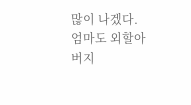많이 나겠다.
엄마도 외할아버지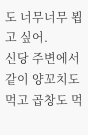도 너무너무 뵙고 싶어.
신당 주변에서 같이 양꼬치도 먹고 곱창도 먹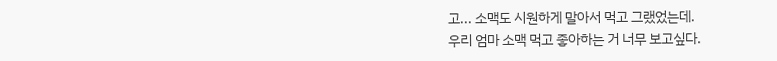고... 소맥도 시원하게 말아서 먹고 그랬었는데.
우리 엄마 소맥 먹고 좋아하는 거 너무 보고싶다.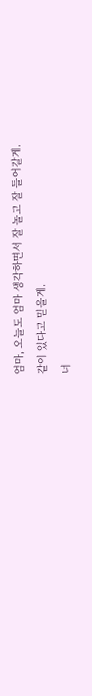엄마, 오늘도 엄마 생각하면서 잘 놀고 잘 들어갈게.
같이 있다고 믿을게.
너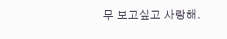무 보고싶고 사랑해.